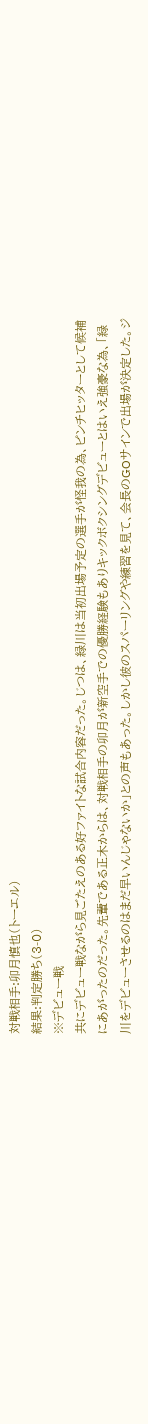対戦相手:卯月慎也(トーエル)
結果:判定勝ち(3-0)
※デビュー戦
共にデビュー戦ながら見ごたえのある好ファイトな試合内容だった。じつは、緑川は当初出場予定の選手が怪我の為、ピンチヒッターとして候補にあがったのだった。先輩である正木からは、対戦相手の卯月が新空手での優勝経験もありキックボクシングデビューとはいえ強豪な為、「緑川をデビューさせるのはまだ早いんじゃないか」との声もあった。しかし彼のスパーリングや練習を見て、会長のGOサインで出場が決定した。ジ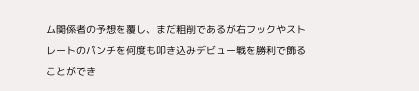ム関係者の予想を覆し、まだ粗削であるが右フックやストレートのパンチを何度も叩き込みデビュー戦を勝利で飾ることができ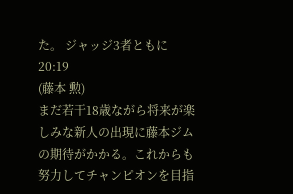た。 ジャッジ3者ともに20:19
(藤本 勲)
まだ若干18歳ながら将来が楽しみな新人の出現に藤本ジムの期待がかかる。これからも努力してチャンピオンを目指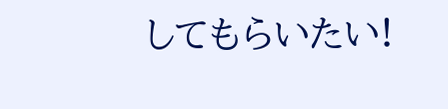してもらいたい!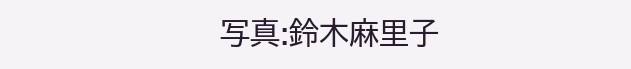写真:鈴木麻里子